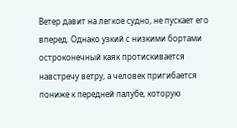Ветер давит на легкое судно, не пускает его вперед. Однако узкий с низкими бортами остроконечный каяк протискивается навстречу ветру, а человек пригибается пониже к передней палубе, которую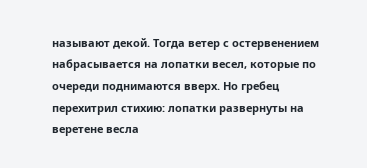называют декой. Тогда ветер с остервенением набрасывается на лопатки весел, которые по очереди поднимаются вверх. Но гребец перехитрил стихию: лопатки развернуты на веретене весла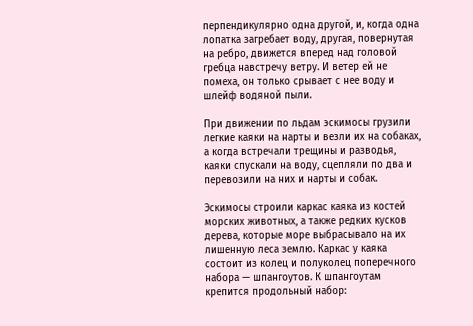перпендикулярно одна другой, и, когда одна лопатка загребает воду, другая, повернутая на ребро, движется вперед над головой гребца навстречу ветру. И ветер ей не помеха, он только срывает с нее воду и шлейф водяной пыли.

При движении по льдам эскимосы грузили легкие каяки на нарты и везли их на собаках, а когда встречали трещины и разводья, каяки спускали на воду, сцепляли по два и перевозили на них и нарты и собак.

Эскимосы строили каркас каяка из костей морских животных, а также редких кусков дерева, которые море выбрасывало на их лишенную леса землю. Каркас у каяка состоит из колец и полуколец поперечного набора — шпангоутов. К шпангоутам крепится продольный набор: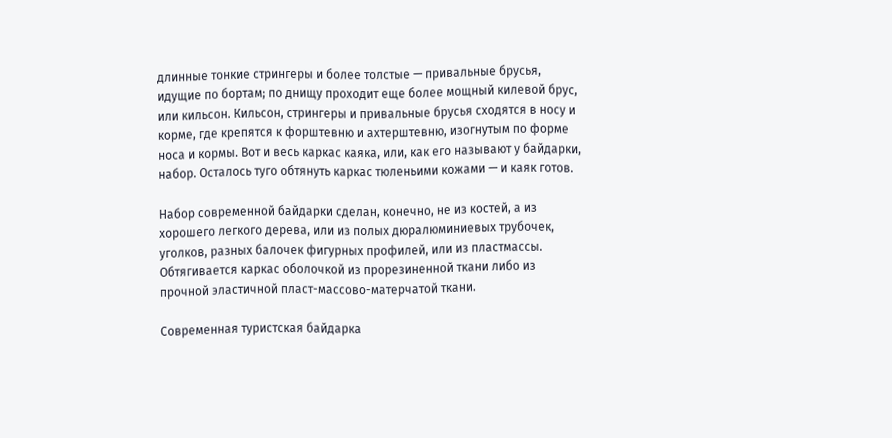длинные тонкие стрингеры и более толстые — привальные брусья, идущие по бортам; по днищу проходит еще более мощный килевой брус, или кильсон. Кильсон, стрингеры и привальные брусья сходятся в носу и корме, где крепятся к форштевню и ахтерштевню, изогнутым по форме носа и кормы. Вот и весь каркас каяка, или, как его называют у байдарки, набор. Осталось туго обтянуть каркас тюленьими кожами — и каяк готов.

Набор современной байдарки сделан, конечно, не из костей, а из хорошего легкого дерева, или из полых дюралюминиевых трубочек, уголков, разных балочек фигурных профилей, или из пластмассы. Обтягивается каркас оболочкой из прорезиненной ткани либо из прочной эластичной пласт-массово-матерчатой ткани.

Современная туристская байдарка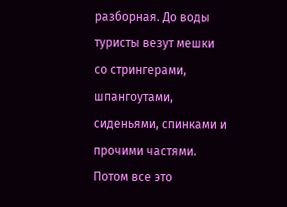разборная. До воды туристы везут мешки со стрингерами, шпангоутами, сиденьями, спинками и прочими частями. Потом все это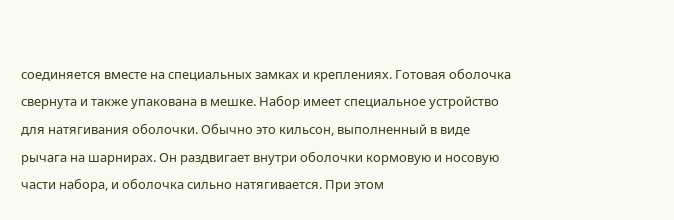соединяется вместе на специальных замках и креплениях. Готовая оболочка свернута и также упакована в мешке. Набор имеет специальное устройство для натягивания оболочки. Обычно это кильсон, выполненный в виде рычага на шарнирах. Он раздвигает внутри оболочки кормовую и носовую части набора, и оболочка сильно натягивается. При этом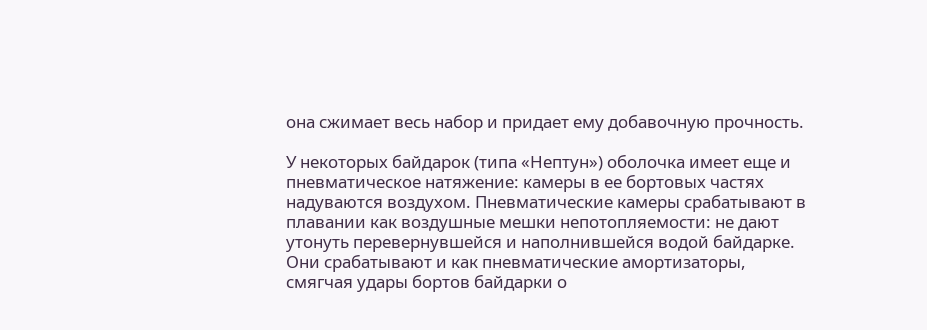она сжимает весь набор и придает ему добавочную прочность.

У некоторых байдарок (типа «Нептун») оболочка имеет еще и пневматическое натяжение: камеры в ее бортовых частях надуваются воздухом. Пневматические камеры срабатывают в плавании как воздушные мешки непотопляемости: не дают утонуть перевернувшейся и наполнившейся водой байдарке. Они срабатывают и как пневматические амортизаторы, смягчая удары бортов байдарки о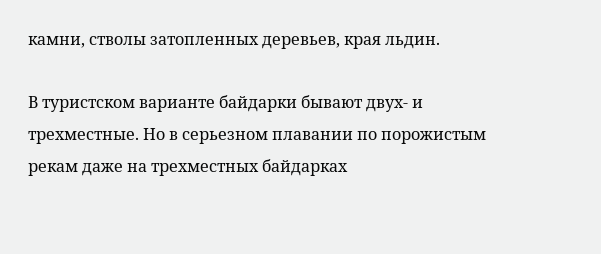камни, стволы затопленных деревьев, края льдин.

В туристском варианте байдарки бывают двух- и трехместные. Но в серьезном плавании по порожистым рекам даже на трехместных байдарках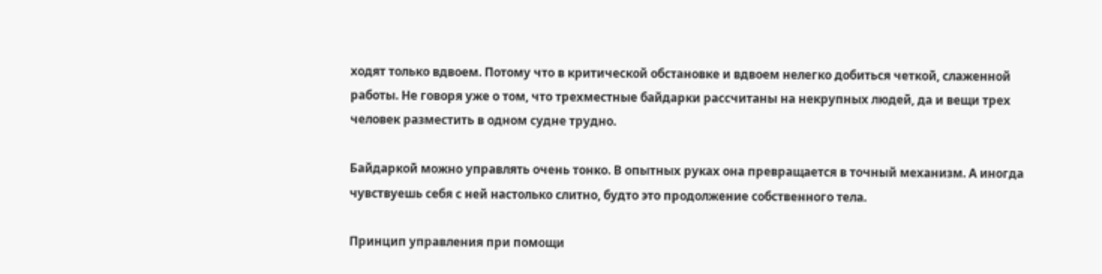ходят только вдвоем. Потому что в критической обстановке и вдвоем нелегко добиться четкой, слаженной работы. Не говоря уже о том, что трехместные байдарки рассчитаны на некрупных людей, да и вещи трех человек разместить в одном судне трудно.

Байдаркой можно управлять очень тонко. В опытных руках она превращается в точный механизм. А иногда чувствуешь себя с ней настолько слитно, будто это продолжение собственного тела.

Принцип управления при помощи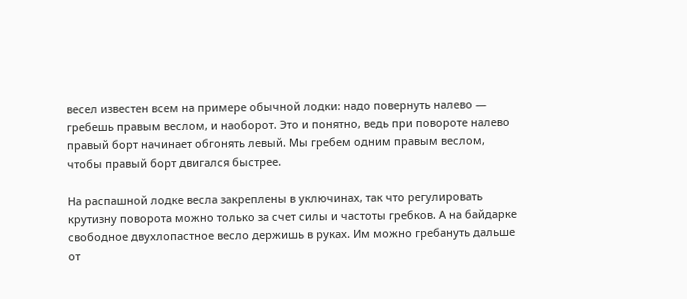весел известен всем на примере обычной лодки: надо повернуть налево — гребешь правым веслом, и наоборот. Это и понятно, ведь при повороте налево правый борт начинает обгонять левый. Мы гребем одним правым веслом, чтобы правый борт двигался быстрее.

На распашной лодке весла закреплены в уключинах, так что регулировать крутизну поворота можно только за счет силы и частоты гребков. А на байдарке свободное двухлопастное весло держишь в руках. Им можно гребануть дальше от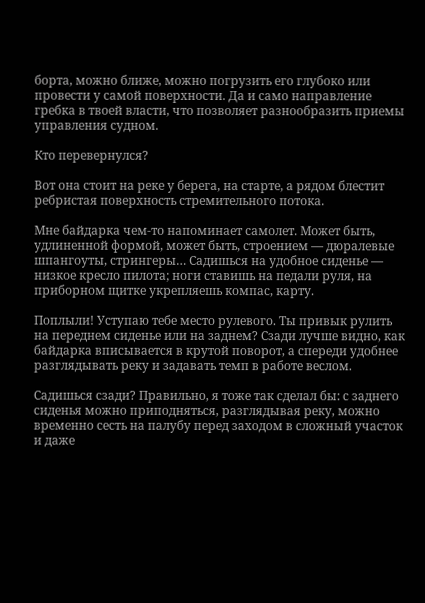борта, можно ближе, можно погрузить его глубоко или провести у самой поверхности. Да и само направление гребка в твоей власти, что позволяет разнообразить приемы управления судном.

Кто перевернулся?

Вот она стоит на реке у берега, на старте, а рядом блестит ребристая поверхность стремительного потока.

Мне байдарка чем-то напоминает самолет. Может быть, удлиненной формой, может быть, строением — дюралевые шпангоуты, стрингеры… Садишься на удобное сиденье — низкое кресло пилота; ноги ставишь на педали руля, на приборном щитке укрепляешь компас, карту.

Поплыли! Уступаю тебе место рулевого. Ты привык рулить на переднем сиденье или на заднем? Сзади лучше видно, как байдарка вписывается в крутой поворот, а спереди удобнее разглядывать реку и задавать темп в работе веслом.

Садишься сзади? Правильно, я тоже так сделал бы: с заднего сиденья можно приподняться, разглядывая реку, можно временно сесть на палубу перед заходом в сложный участок и даже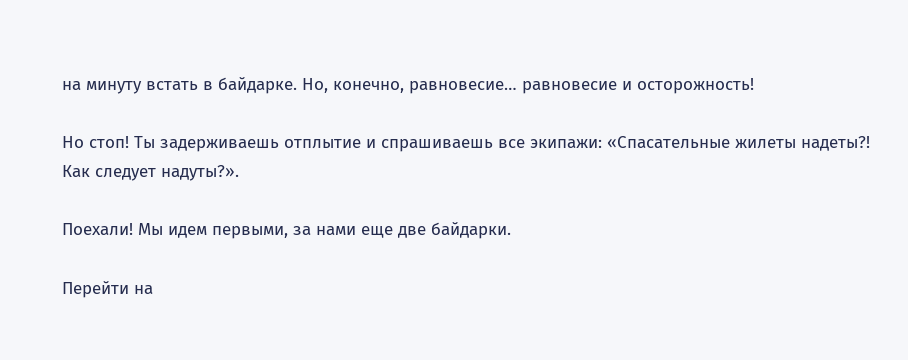на минуту встать в байдарке. Но, конечно, равновесие… равновесие и осторожность!

Но стоп! Ты задерживаешь отплытие и спрашиваешь все экипажи: «Спасательные жилеты надеты?! Как следует надуты?».

Поехали! Мы идем первыми, за нами еще две байдарки.

Перейти на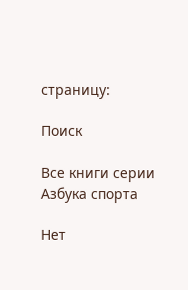страницу:

Поиск

Все книги серии Азбука спорта

Нет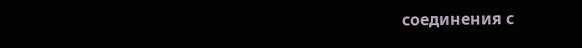соединения с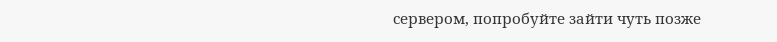сервером, попробуйте зайти чуть позже